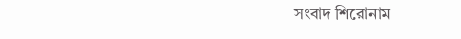সংবাদ শিরোনাম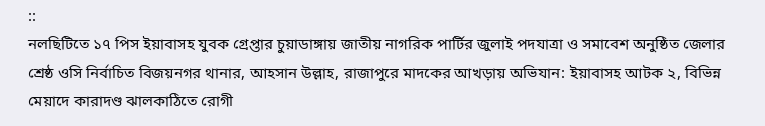::
নলছিটিতে ১৭ পিস ইয়াবাসহ যুবক গ্রেপ্তার চুয়াডাঙ্গায় জাতীয় নাগরিক পার্টির জুলাই পদযাত্রা ও সমাবেশ অনুষ্ঠিত জেলার শ্রেষ্ঠ ওসি নির্বাচিত বিজয়নগর থানার, আহসান উল্লাহ, রাজাপুরে মাদকের আখড়ায় অভিযান: ইয়াবাসহ আটক ২, বিভিন্ন মেয়াদে কারাদণ্ড ঝালকাঠিতে রোগী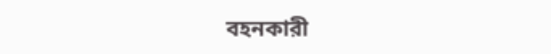বহনকারী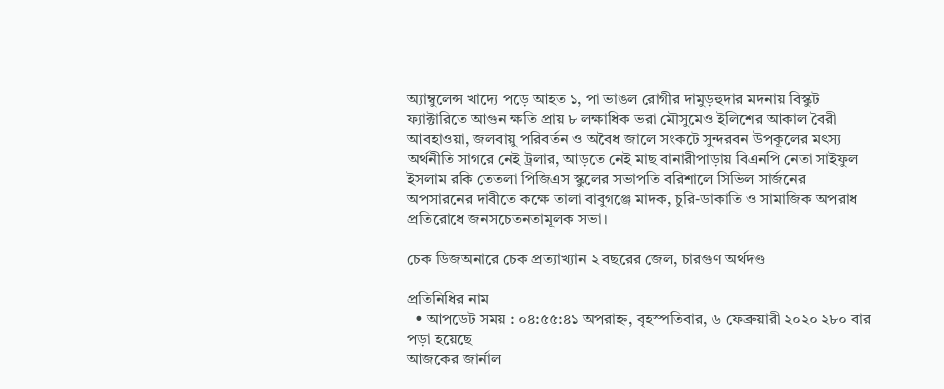অ্যাম্বুলেন্স খাদ্যে পড়ে আহত ১, পা ভাঙল রোগীর দামুড়হুদার মদনায় বিস্কুট ফ্যাক্টারিতে আগুন ক্ষতি প্রায় ৮ লক্ষাধিক ভরা মৌসুমেও ইলিশের আকাল বৈরী আবহাওয়া, জলবায়ু পরিবর্তন ও অবৈধ জালে সংকটে সুন্দরবন উপকূলের মৎস্য অর্থনীতি সাগরে নেই ট্রলার, আড়তে নেই মাছ বানারীপাড়ায় বিএনপি নেতা সাইফুল ইসলাম রকি তেতলা পিজিএস স্কুলের সভাপতি বরিশালে সিভিল সার্জনের অপসারনের দাবীতে কক্ষে তালা বাবুগঞ্জে মাদক, চুরি-ডাকাতি ও সামাজিক অপরাধ প্রতিরোধে জনসচেতনতামূলক সভা।

চেক ডিজঅনারে চেক প্রত্যাখ্যান ২ বছরের জেল, চারগুণ অর্থদণ্ড

প্রতিনিধির নাম
  • আপডেট সময় : ০৪:৫৫:৪১ অপরাহ্ন, বৃহস্পতিবার, ৬ ফেব্রুয়ারী ২০২০ ২৮০ বার পড়া হয়েছে
আজকের জার্নাল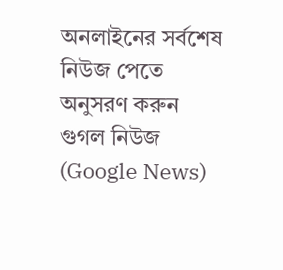অনলাইনের সর্বশেষ নিউজ পেতে অনুসরণ করুন গুগল নিউজ (Google News)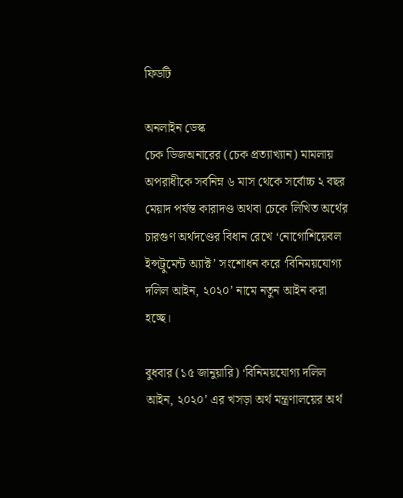ফিডটি

অনলাইন ডেস্ক
চেক ডিজঅনারের (চেক প্রত্যাখ্যান) মামলায় অপরাধীকে সর্বনিম্ন ৬ মাস থেকে সর্বোচ্চ ২ বছর মেয়াদ পর্যন্ত কারাদণ্ড অথবা চেকে লিখিত অর্থের চারগুণ অর্থদণ্ডের বিধান রেখে ‘নোগোশিয়েবল ইন্সট্রুমেন্ট অ্যাক্ট’ সংশোধন করে ‘বিনিময়যোগ্য দলিল আইন, ২০২০’ নামে নতুন আইন করা হচ্ছে।

বুধবার (১৫ জানুয়ারি) ‘বিনিময়যোগ্য দলিল আইন, ২০২০’ এর খসড়া অর্থ মন্ত্রণালয়ের অর্থ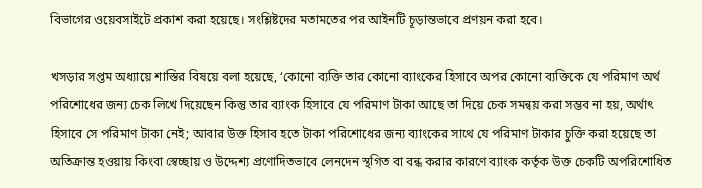বিভাগের ওয়েবসাইটে প্রকাশ করা হয়েছে। সংশ্লিষ্টদের মতামতের পর আইনটি চূড়ান্তভাবে প্রণয়ন করা হবে।

খসড়ার সপ্তম অধ্যায়ে শাস্তির বিষয়ে বলা হয়েছে, ‘কোনো ব্যক্তি তার কোনো ব্যাংকের হিসাবে অপর কোনো ব্যক্তিকে যে পরিমাণ অর্থ পরিশোধের জন্য চেক লিখে দিয়েছেন কিন্তু তার ব্যাংক হিসাবে যে পরিমাণ টাকা আছে তা দিয়ে চেক সমন্বয় করা সম্ভব না হয়, অর্থাৎ হিসাবে সে পরিমাণ টাকা নেই; আবার উক্ত হিসাব হতে টাকা পরিশোধের জন্য ব্যাংকের সাথে যে পরিমাণ টাকার চুক্তি করা হয়েছে তা অতিক্রান্ত হওয়ায় কিংবা স্বেচ্ছায় ও উদ্দেশ্য প্রণোদিতভাবে লেনদেন স্থগিত বা বন্ধ করার কারণে ব্যাংক কর্তৃক উক্ত চেকটি অপরিশোধিত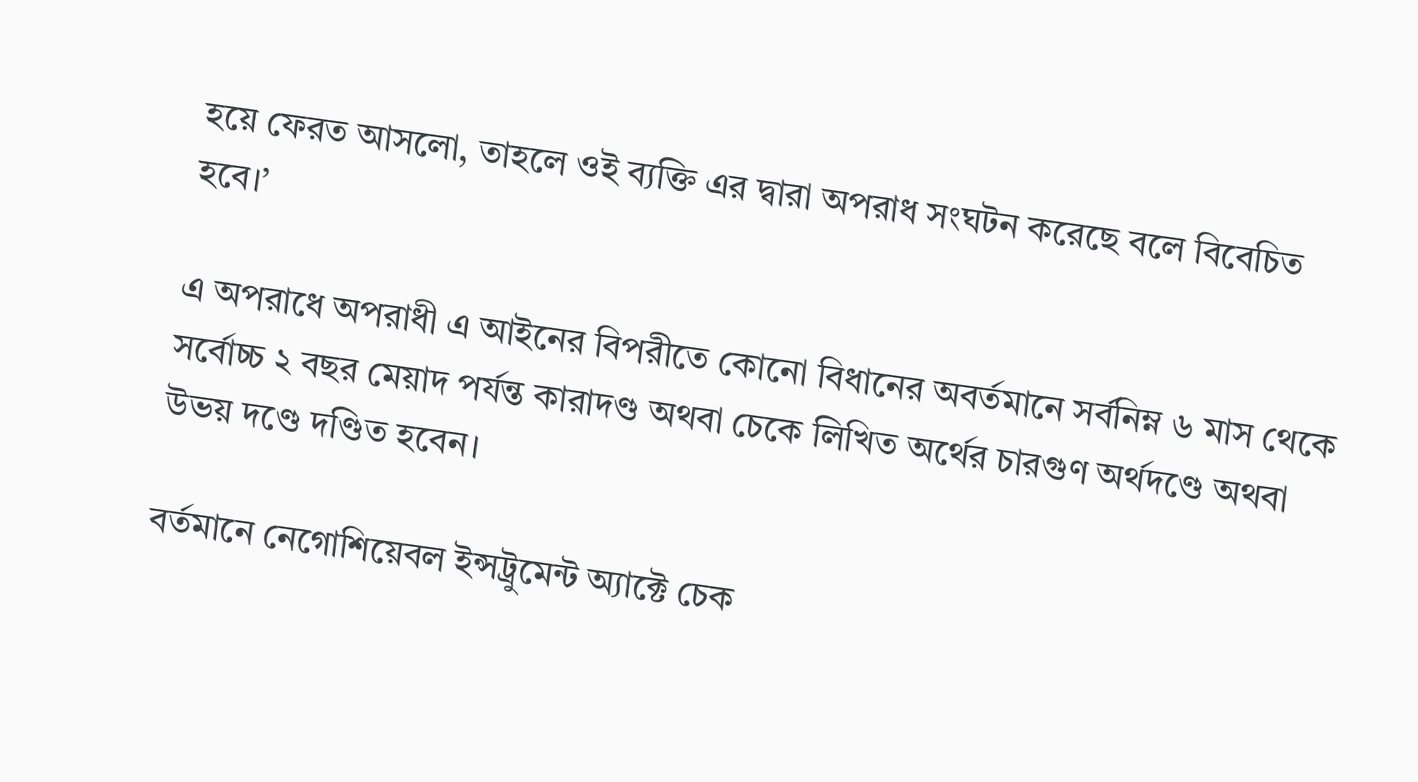হয়ে ফেরত আসলো, তাহলে ওই ব্যক্তি এর দ্বারা অপরাধ সংঘটন করেছে বলে বিবেচিত হবে।’

এ অপরাধে অপরাধী এ আইনের বিপরীতে কোনো বিধানের অবর্তমানে সর্বনিম্ন ৬ মাস থেকে সর্বোচ্চ ২ বছর মেয়াদ পর্যন্ত কারাদণ্ড অথবা চেকে লিখিত অর্থের চারগুণ অর্থদণ্ডে অথবা উভয় দণ্ডে দণ্ডিত হবেন।

বর্তমানে নেগোশিয়েবল ইন্সট্রুমেন্ট অ্যাক্টে চেক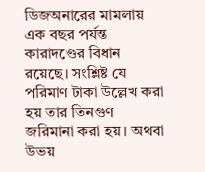ডিজঅনারের মামলায় এক বছর পর্যন্ত কারাদণ্ডের বিধান রয়েছে। সংশ্লিষ্ট যে পরিমাণ টাকা উল্লেখ করা হয় তার তিনগুণ জরিমানা করা হয়। অথবা উভয়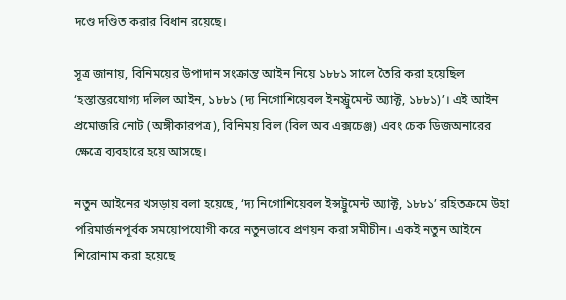দণ্ডে দণ্ডিত করার বিধান রয়েছে।

সূত্র জানায়, বিনিময়ের উপাদান সংক্রান্ত আইন নিয়ে ১৮৮১ সালে তৈরি করা হয়েছিল ‘হস্তান্তরযোগ্য দলিল আইন, ১৮৮১ (দ্য নিগোশিয়েবল ইনস্ট্রুমেন্ট অ্যাক্ট, ১৮৮১)’। এই আইন প্রমোজরি নোট (অঙ্গীকারপত্র), বিনিময় বিল (বিল অব এক্সচেঞ্জ) এবং চেক ডিজঅনারের ক্ষেত্রে ব্যবহারে হয়ে আসছে।

নতুন আইনের খসড়ায় বলা হয়েছে, ‘দ্য নিগোশিয়েবল ইন্সট্রুমেন্ট অ্যাক্ট, ১৮৮১’ রহিতক্রমে উহা পরিমার্জনপূর্বক সময়োপযোগী করে নতুনভাবে প্রণয়ন করা সমীচীন। একই নতুন আইনে শিরোনাম করা হয়েছে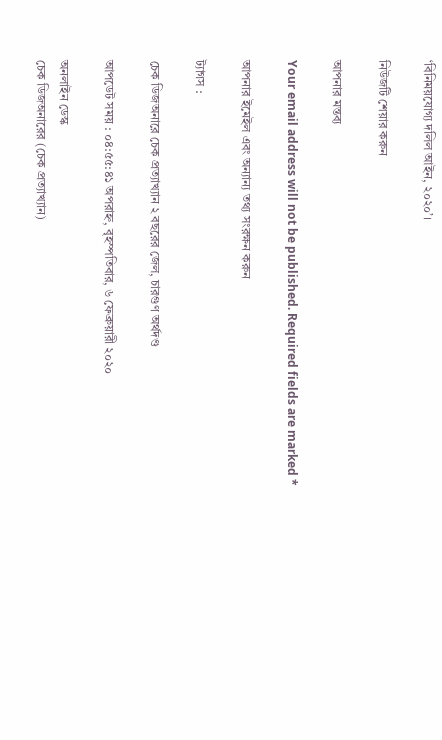‘বিনিময়যোগ্য দলিল আইন, ২০২০’।

নিউজটি শেয়ার করুন

আপনার মন্তব্য

Your email address will not be published. Required fields are marked *

আপনার ইমেইল এবং অন্যান্য তথ্য সংরক্ষন করুন

ট্যাগস :

চেক ডিজঅনারে চেক প্রত্যাখ্যান ২ বছরের জেল, চারগুণ অর্থদণ্ড

আপডেট সময় : ০৪:৫৫:৪১ অপরাহ্ন, বৃহস্পতিবার, ৬ ফেব্রুয়ারী ২০২০

অনলাইন ডেস্ক
চেক ডিজঅনারের (চেক প্রত্যাখ্যান)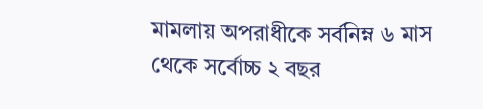মামলায় অপরাধীকে সর্বনিম্ন ৬ মাস থেকে সর্বোচ্চ ২ বছর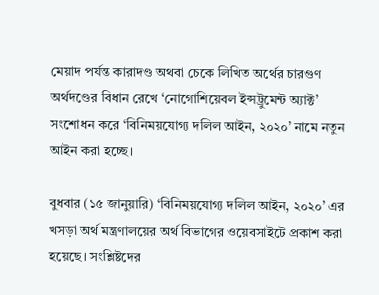মেয়াদ পর্যন্ত কারাদণ্ড অথবা চেকে লিখিত অর্থের চারগুণ অর্থদণ্ডের বিধান রেখে ‘নোগোশিয়েবল ইন্সট্রুমেন্ট অ্যাক্ট’ সংশোধন করে ‘বিনিময়যোগ্য দলিল আইন, ২০২০’ নামে নতুন আইন করা হচ্ছে।

বুধবার (১৫ জানুয়ারি) ‘বিনিময়যোগ্য দলিল আইন, ২০২০’ এর খসড়া অর্থ মন্ত্রণালয়ের অর্থ বিভাগের ওয়েবসাইটে প্রকাশ করা হয়েছে। সংশ্লিষ্টদের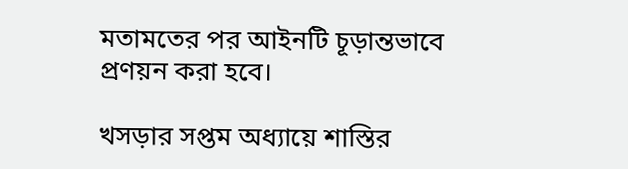মতামতের পর আইনটি চূড়ান্তভাবে প্রণয়ন করা হবে।

খসড়ার সপ্তম অধ্যায়ে শাস্তির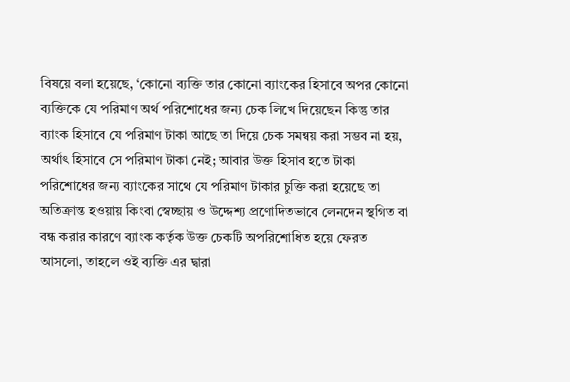বিষয়ে বলা হয়েছে, ‘কোনো ব্যক্তি তার কোনো ব্যাংকের হিসাবে অপর কোনো ব্যক্তিকে যে পরিমাণ অর্থ পরিশোধের জন্য চেক লিখে দিয়েছেন কিন্তু তার ব্যাংক হিসাবে যে পরিমাণ টাকা আছে তা দিয়ে চেক সমন্বয় করা সম্ভব না হয়, অর্থাৎ হিসাবে সে পরিমাণ টাকা নেই; আবার উক্ত হিসাব হতে টাকা পরিশোধের জন্য ব্যাংকের সাথে যে পরিমাণ টাকার চুক্তি করা হয়েছে তা অতিক্রান্ত হওয়ায় কিংবা স্বেচ্ছায় ও উদ্দেশ্য প্রণোদিতভাবে লেনদেন স্থগিত বা বন্ধ করার কারণে ব্যাংক কর্তৃক উক্ত চেকটি অপরিশোধিত হয়ে ফেরত আসলো, তাহলে ওই ব্যক্তি এর দ্বারা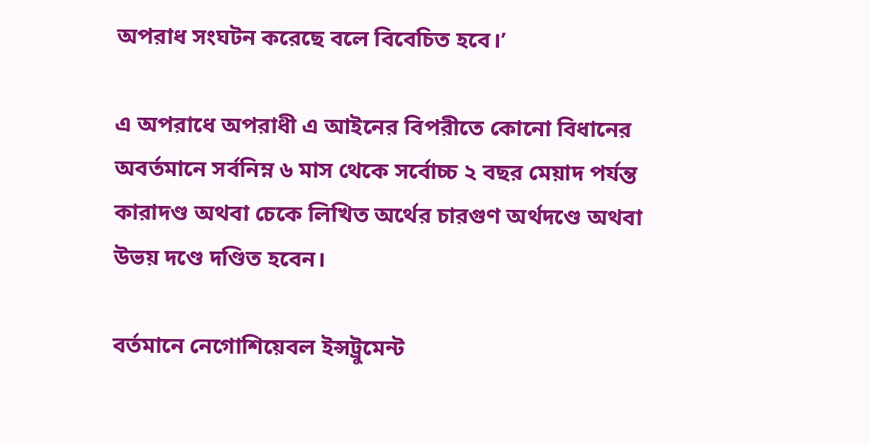অপরাধ সংঘটন করেছে বলে বিবেচিত হবে।’

এ অপরাধে অপরাধী এ আইনের বিপরীতে কোনো বিধানের অবর্তমানে সর্বনিম্ন ৬ মাস থেকে সর্বোচ্চ ২ বছর মেয়াদ পর্যন্ত কারাদণ্ড অথবা চেকে লিখিত অর্থের চারগুণ অর্থদণ্ডে অথবা উভয় দণ্ডে দণ্ডিত হবেন।

বর্তমানে নেগোশিয়েবল ইন্সট্রুমেন্ট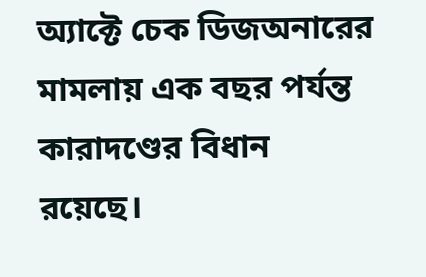অ্যাক্টে চেক ডিজঅনারের মামলায় এক বছর পর্যন্ত কারাদণ্ডের বিধান রয়েছে।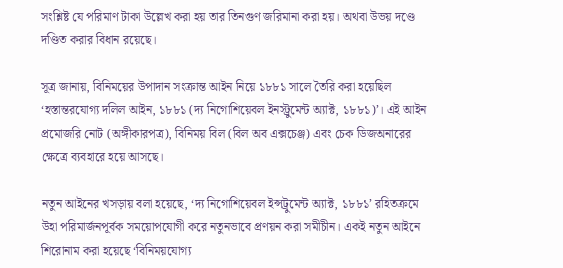সংশ্লিষ্ট যে পরিমাণ টাকা উল্লেখ করা হয় তার তিনগুণ জরিমানা করা হয়। অথবা উভয় দণ্ডে দণ্ডিত করার বিধান রয়েছে।

সূত্র জানায়, বিনিময়ের উপাদান সংক্রান্ত আইন নিয়ে ১৮৮১ সালে তৈরি করা হয়েছিল ‘হস্তান্তরযোগ্য দলিল আইন, ১৮৮১ (দ্য নিগোশিয়েবল ইনস্ট্রুমেন্ট অ্যাক্ট, ১৮৮১)’। এই আইন প্রমোজরি নোট (অঙ্গীকারপত্র), বিনিময় বিল (বিল অব এক্সচেঞ্জ) এবং চেক ডিজঅনারের ক্ষেত্রে ব্যবহারে হয়ে আসছে।

নতুন আইনের খসড়ায় বলা হয়েছে, ‘দ্য নিগোশিয়েবল ইন্সট্রুমেন্ট অ্যাক্ট, ১৮৮১’ রহিতক্রমে উহা পরিমার্জনপূর্বক সময়োপযোগী করে নতুনভাবে প্রণয়ন করা সমীচীন। একই নতুন আইনে শিরোনাম করা হয়েছে ‘বিনিময়যোগ্য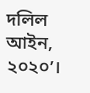দলিল আইন, ২০২০’।